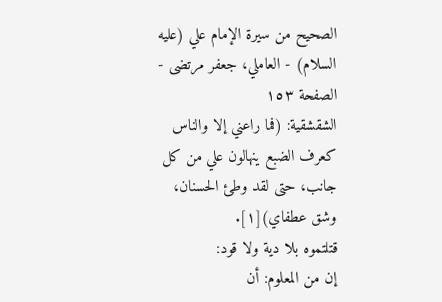الصحيح من سيرة الإمام علي (عليه السلام) - العاملي، جعفر مرتضى - الصفحة ١٥٣
الشقشقية: (فما راعني إلا والناس كعرف الضبع ينهالون علي من كل جانب، حتى لقد وطئ الحسنان، وشق عطفاي)[١].
قتلتموه بلا دية ولا قود:
إن من المعلوم: أن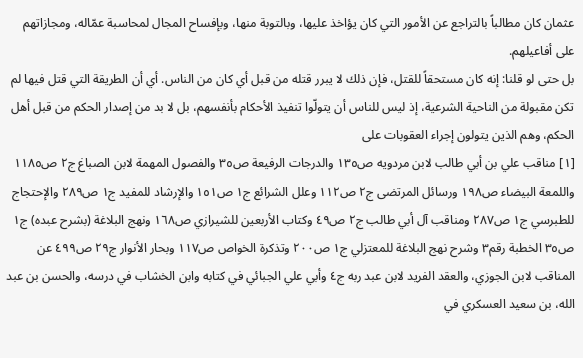عثمان كان مطالباً بالتراجع عن الأمور التي كان يؤاخذ عليها، وبالتوبة منها، وبإفساح المجال لمحاسبة عمّاله، ومجازاتهم على أفاعيلهم.
بل حتى لو قلنا: إنه كان مستحقاً للقتل، فإن ذلك لا يبرر قتله من قبل أي كان من الناس. أي أن الطريقة التي قتل فيها لم تكن مقبولة من الناحية الشرعية، إذ ليس للناس أن يتولّوا تنفيذ الأحكام بأنفسهم، بل لا بد من إصدار الحكم من قبل أهل الحكم، وهم الذين يتولون إجراء العقوبات على
[١] مناقب علي بن أبي طالب لابن مردويه ص١٣٥ والدرجات الرفيعة ص٣٥ والفصول المهمة لابن الصباغ ج٢ ص١١٨٥ واللمعة البيضاء ص١٩٨ ورسائل المرتضى ج٢ ص١١٢ وعلل الشرائع ج١ ص١٥١ والإرشاد للمفيد ج١ ص٢٨٩ والإحتجاج للطبرسي ج١ ص٢٨٧ ومناقب آل أبي طالب ج٢ ص٤٩ وكتاب الأربعين للشيرازي ص١٦٨ ونهج البلاغة (بشرح عبده) ج١ ص٣٥ الخطبة رقم٣ وشرح نهج البلاغة للمعتزلي ج١ ص٢٠٠ وتذكرة الخواص ص١١٧ وبحار الأنوار ج٢٩ ص٤٩٩ عن المناقب لابن الجوزي، والعقد الفريد لابن عبد ربه ج٤ وأبي علي الجبائي في كتابه وابن الخشاب في درسه، والحسن بن عبد الله، بن سعيد العسكري في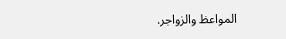المواعظ والزواجر.